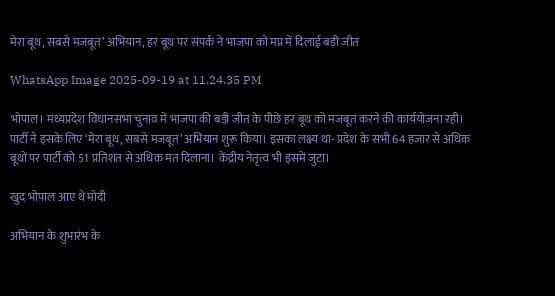मेरा बूथ, सबसे मजबूत’ अभियान, हर बूथ पर संपर्क ने भाजपा को मप्र में दिलाई बड़ी जीत

WhatsApp Image 2025-09-19 at 11.24.35 PM

भोपाल। मध्यप्रदेश विधानसभा चुनाव में भाजपा की बड़ी जीत के पीछे हर बूथ को मजबूत करने की कार्ययोजना रही। पार्टी ने इसके लिए ‘मेरा बूथ, सबसे मजबूत’ अभियान शुरू किया। इसका लक्ष्य था- प्रदेश के सभी 64 हजार से अधिक बूथों पर पार्टी को 51 प्रतिशत से अधिक मत दिलाना। केंद्रीय नेतृत्व भी इसमें जुटा।

खुद भोपाल आए थे मोदी

अभियान के शुभारंभ के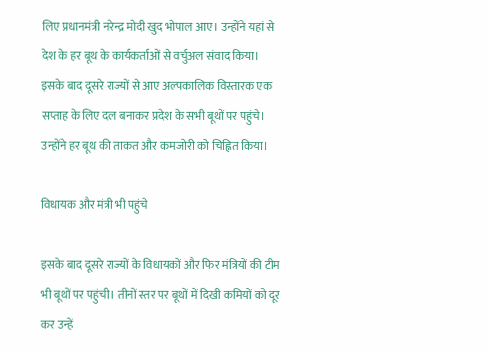लिए प्रधानमंत्री नरेन्द्र मोदी खुद भोपाल आए। उन्होंने यहां से देश के हर बूथ के कार्यकर्ताओं से वर्चुअल संवाद किया। इसके बाद दूसरे राज्यों से आए अल्पकालिक विस्तारक एक सप्ताह के लिए दल बनाकर प्रदेश के सभी बूथों पर पहुंचे। उन्होंने हर बूथ की ताकत और कमजोरी को चिह्नित किया।

विधायक और मंत्री भी पहुंचे

इसके बाद दूसरे राज्यों के विधायकों और फिर मंत्रियों की टीम भी बूथों पर पहुंची। तीनों स्तर पर बूथों में दिखी कमियों को दूर कर उन्हें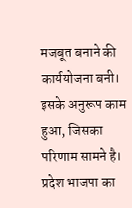मजबूत बनाने की कार्ययोजना बनी। इसके अनुरूप काम हुआ, जिसका परिणाम सामने है। प्रदेश भाजपा का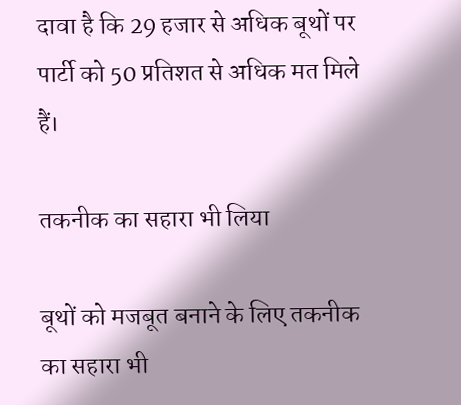दावा है कि 29 हजार से अधिक बूथों पर पार्टी को 50 प्रतिशत से अधिक मत मिले हैं।

तकनीक का सहारा भी लिया

बूथों को मजबूत बनाने के लिए तकनीक का सहारा भी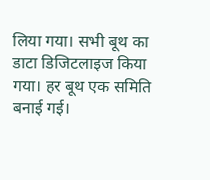लिया गया। सभी बूथ का डाटा डिजिटलाइज किया गया। हर बूथ एक समिति बनाई गई।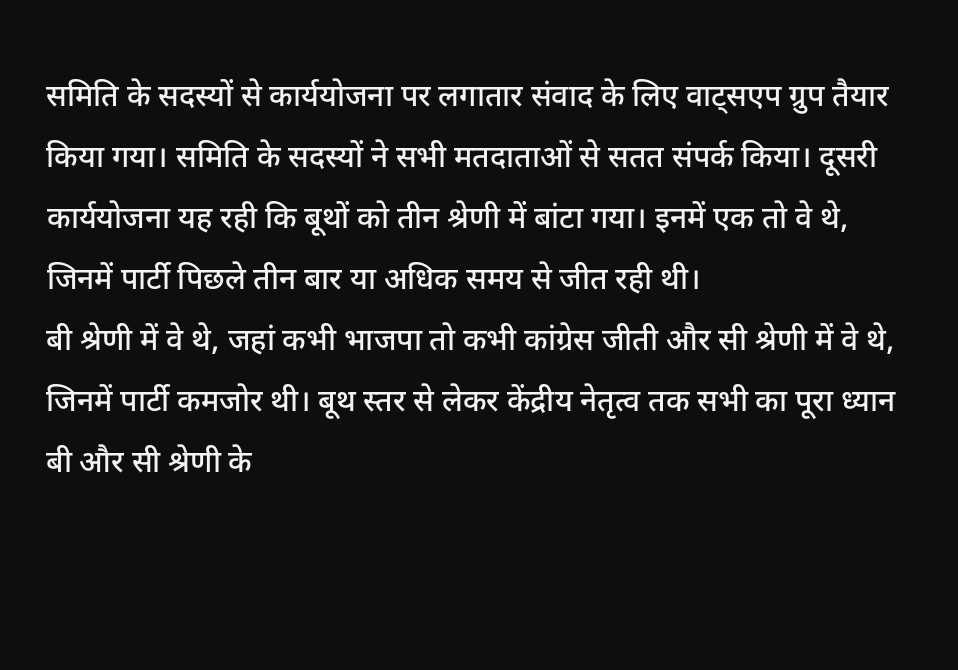समिति के सदस्यों से कार्ययोजना पर लगातार संवाद के लिए वाट्सएप ग्रुप तैयार किया गया। समिति के सदस्यों ने सभी मतदाताओं से सतत संपर्क किया। दूसरी कार्ययोजना यह रही कि बूथों को तीन श्रेणी में बांटा गया। इनमें एक तो वे थे, जिनमें पार्टी पिछले तीन बार या अधिक समय से जीत रही थी।
बी श्रेणी में वे थे, जहां कभी भाजपा तो कभी कांग्रेस जीती और सी श्रेणी में वे थे, जिनमें पार्टी कमजोर थी। बूथ स्तर से लेकर केंद्रीय नेतृत्व तक सभी का पूरा ध्यान बी और सी श्रेणी के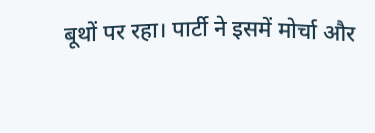बूथों पर रहा। पार्टी ने इसमें मोर्चा और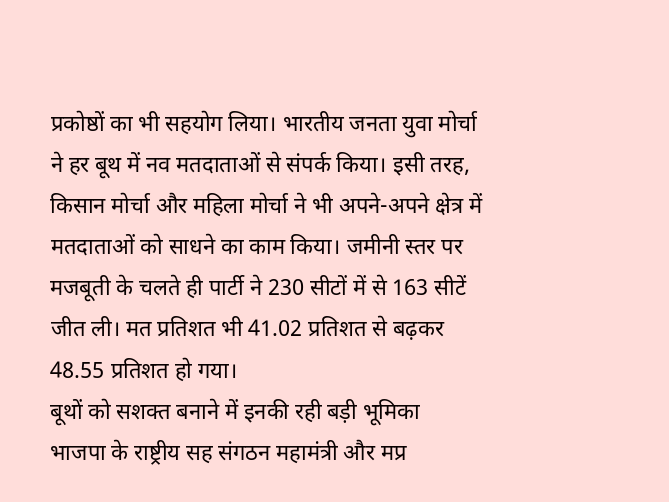प्रकोष्ठों का भी सहयोग लिया। भारतीय जनता युवा मोर्चा ने हर बूथ में नव मतदाताओं से संपर्क किया। इसी तरह, किसान मोर्चा और महिला मोर्चा ने भी अपने-अपने क्षेत्र में मतदाताओं को साधने का काम किया। जमीनी स्तर पर मजबूती के चलते ही पार्टी ने 230 सीटों में से 163 सीटें जीत ली। मत प्रतिशत भी 41.02 प्रतिशत से बढ़कर 48.55 प्रतिशत हो गया।
बूथों को सशक्त बनाने में इनकी रही बड़ी भूमिका
भाजपा के राष्ट्रीय सह संगठन महामंत्री और मप्र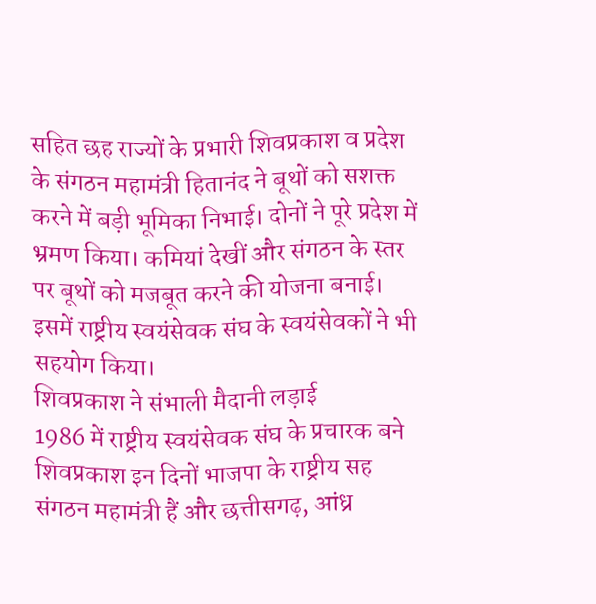सहित छह राज्यों के प्रभारी शिवप्रकाश व प्रदेश के संगठन महामंत्री हितानंद ने बूथों को सशक्त करने में बड़ी भूमिका निभाई। दोनों ने पूरे प्रदेश में भ्रमण किया। कमियां देखीं और संगठन के स्तर पर बूथों को मजबूत करने की योजना बनाई। इसमें राष्ट्रीय स्वयंसेवक संघ के स्वयंसेवकों ने भी सहयोग किया।
शिवप्रकाश ने संभाली मैदानी लड़ाई
1986 में राष्ट्रीय स्वयंसेवक संघ के प्रचारक बने शिवप्रकाश इन दिनों भाजपा के राष्ट्रीय सह संगठन महामंत्री हैं और छत्तीसगढ़, आंध्र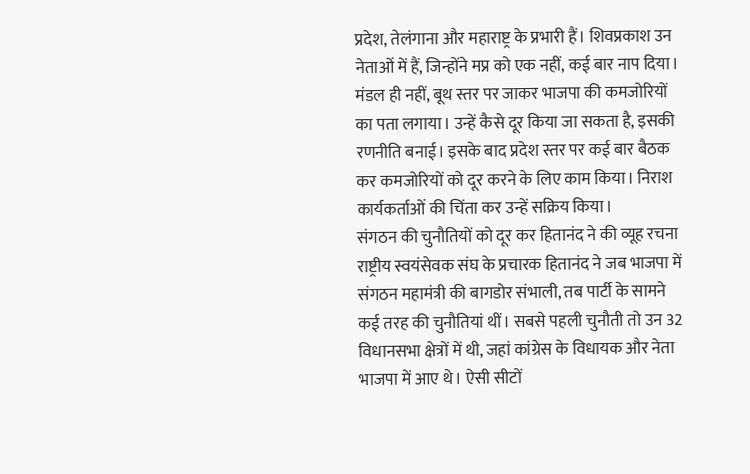प्रदेश, तेलंगाना और महाराष्ट्र के प्रभारी हैं। शिवप्रकाश उन नेताओं में हैं, जिन्होंने मप्र को एक नहीं, कई बार नाप दिया। मंडल ही नहीं, बूथ स्तर पर जाकर भाजपा की कमजोरियों का पता लगाया। उन्हें कैसे दूर किया जा सकता है, इसकी रणनीति बनाई। इसके बाद प्रदेश स्तर पर कई बार बैठक कर कमजोरियों को दूर करने के लिए काम किया। निराश कार्यकर्ताओं की चिंता कर उन्हें सक्रिय किया।
संगठन की चुनौतियों को दूर कर हितानंद ने की व्यूह रचना
राष्ट्रीय स्वयंसेवक संघ के प्रचारक हितानंद ने जब भाजपा में संगठन महामंत्री की बागडोर संभाली, तब पार्टी के सामने कई तरह की चुनौतियां थीं। सबसे पहली चुनौती तो उन 32 विधानसभा क्षेत्रों में थी, जहां कांग्रेस के विधायक और नेता भाजपा में आए थे। ऐसी सीटों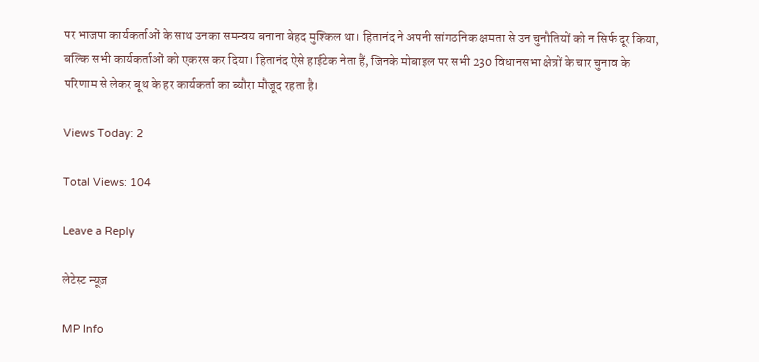पर भाजपा कार्यकर्ताओं के साथ उनका समन्वय बनाना बेहद मुश्किल था। हितानंद ने अपनी सांगठनिक क्षमता से उन चुनौतियों को न सिर्फ दूर किया, बल्कि सभी कार्यकर्ताओं को एकरस कर दिया। हितानंद ऐसे हाईटेक नेता हैं, जिनके मोबाइल पर सभी 230 विधानसभा क्षेत्रों के चार चुनाव के परिणाम से लेकर बूथ के हर कार्यकर्ता का ब्यौरा मौजूद रहता है।

Views Today: 2

Total Views: 104

Leave a Reply

लेटेस्ट न्यूज़

MP Info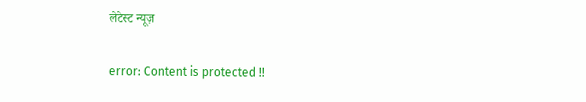लेटेस्ट न्यूज़

error: Content is protected !!